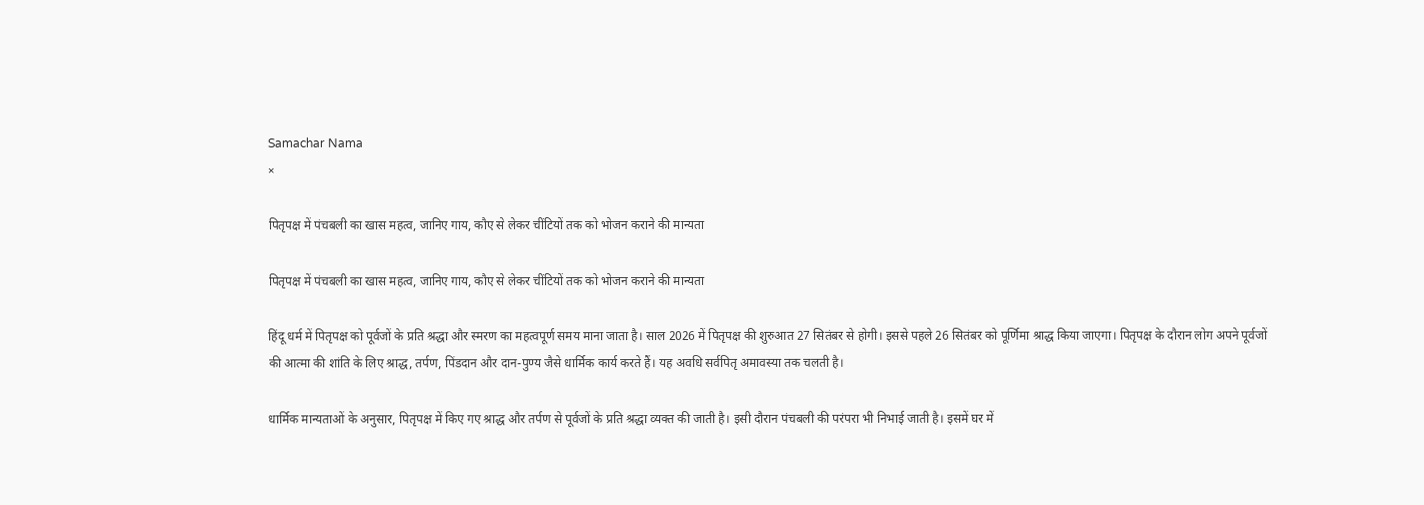Samachar Nama
×

पितृपक्ष में पंचबली का खास महत्व, जानिए गाय, कौए से लेकर चींटियों तक को भोजन कराने की मान्यता

पितृपक्ष में पंचबली का खास महत्व, जानिए गाय, कौए से लेकर चींटियों तक को भोजन कराने की मान्यता

हिंदू धर्म में पितृपक्ष को पूर्वजों के प्रति श्रद्धा और स्मरण का महत्वपूर्ण समय माना जाता है। साल 2026 में पितृपक्ष की शुरुआत 27 सितंबर से होगी। इससे पहले 26 सितंबर को पूर्णिमा श्राद्ध किया जाएगा। पितृपक्ष के दौरान लोग अपने पूर्वजों की आत्मा की शांति के लिए श्राद्ध, तर्पण, पिंडदान और दान-पुण्य जैसे धार्मिक कार्य करते हैं। यह अवधि सर्वपितृ अमावस्या तक चलती है।

धार्मिक मान्यताओं के अनुसार, पितृपक्ष में किए गए श्राद्ध और तर्पण से पूर्वजों के प्रति श्रद्धा व्यक्त की जाती है। इसी दौरान पंचबली की परंपरा भी निभाई जाती है। इसमें घर में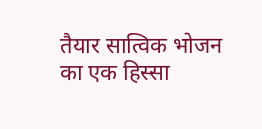तैयार सात्विक भोजन का एक हिस्सा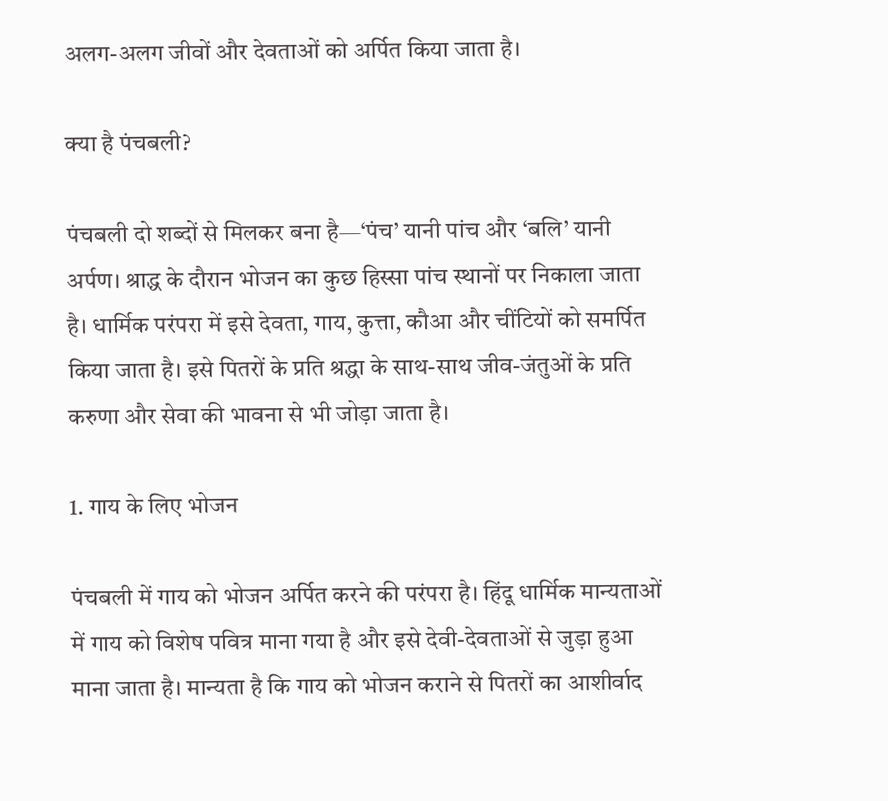अलग-अलग जीवों और देवताओं को अर्पित किया जाता है।

क्या है पंचबली?

पंचबली दो शब्दों से मिलकर बना है—‘पंच’ यानी पांच और ‘बलि’ यानी अर्पण। श्राद्ध के दौरान भोजन का कुछ हिस्सा पांच स्थानों पर निकाला जाता है। धार्मिक परंपरा में इसे देवता, गाय, कुत्ता, कौआ और चींटियों को समर्पित किया जाता है। इसे पितरों के प्रति श्रद्धा के साथ-साथ जीव-जंतुओं के प्रति करुणा और सेवा की भावना से भी जोड़ा जाता है।

1. गाय के लिए भोजन

पंचबली में गाय को भोजन अर्पित करने की परंपरा है। हिंदू धार्मिक मान्यताओं में गाय को विशेष पवित्र माना गया है और इसे देवी-देवताओं से जुड़ा हुआ माना जाता है। मान्यता है कि गाय को भोजन कराने से पितरों का आशीर्वाद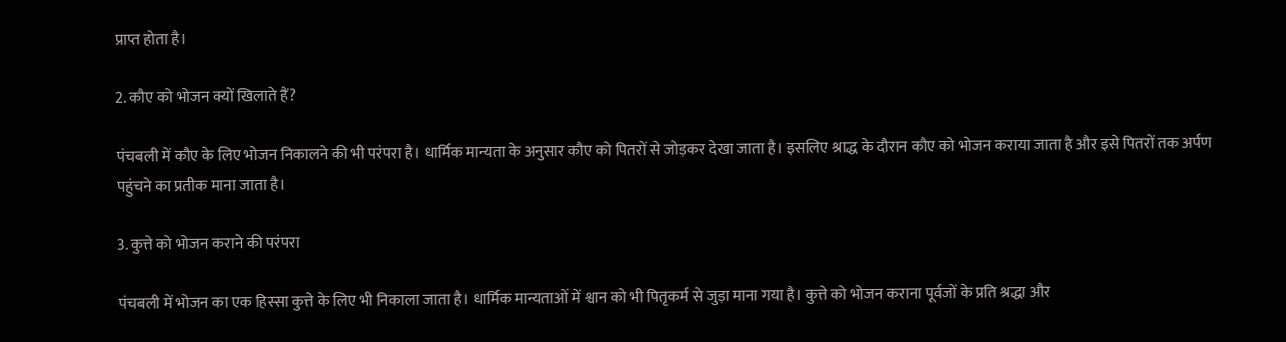प्राप्त होता है।

2. कौए को भोजन क्यों खिलाते हैं?

पंचबली में कौए के लिए भोजन निकालने की भी परंपरा है। धार्मिक मान्यता के अनुसार कौए को पितरों से जोड़कर देखा जाता है। इसलिए श्राद्ध के दौरान कौए को भोजन कराया जाता है और इसे पितरों तक अर्पण पहुंचने का प्रतीक माना जाता है।

3. कुत्ते को भोजन कराने की परंपरा

पंचबली में भोजन का एक हिस्सा कुत्ते के लिए भी निकाला जाता है। धार्मिक मान्यताओं में श्वान को भी पितृकर्म से जुड़ा माना गया है। कुत्ते को भोजन कराना पूर्वजों के प्रति श्रद्धा और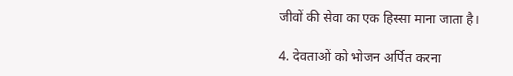जीवों की सेवा का एक हिस्सा माना जाता है।

4. देवताओं को भोजन अर्पित करना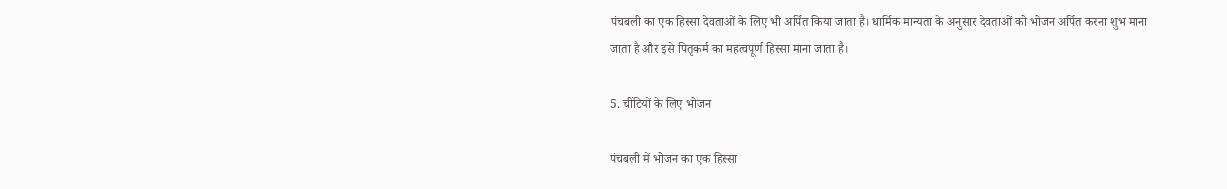पंचबली का एक हिस्सा देवताओं के लिए भी अर्पित किया जाता है। धार्मिक मान्यता के अनुसार देवताओं को भोजन अर्पित करना शुभ माना जाता है और इसे पितृकर्म का महत्वपूर्ण हिस्सा माना जाता है।

5. चींटियों के लिए भोजन

पंचबली में भोजन का एक हिस्सा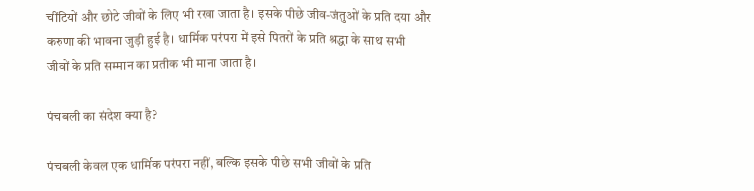चींटियों और छोटे जीवों के लिए भी रखा जाता है। इसके पीछे जीव-जंतुओं के प्रति दया और करुणा की भावना जुड़ी हुई है। धार्मिक परंपरा में इसे पितरों के प्रति श्रद्धा के साथ सभी जीवों के प्रति सम्मान का प्रतीक भी माना जाता है।

पंचबली का संदेश क्या है?

पंचबली केवल एक धार्मिक परंपरा नहीं, बल्कि इसके पीछे सभी जीवों के प्रति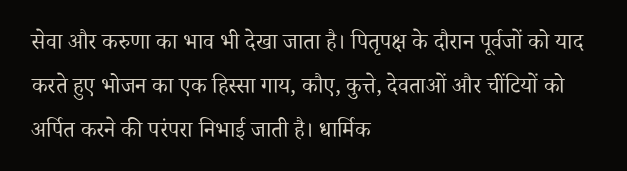सेवा और करुणा का भाव भी देखा जाता है। पितृपक्ष के दौरान पूर्वजों को याद करते हुए भोजन का एक हिस्सा गाय, कौए, कुत्ते, देवताओं और चींटियों को अर्पित करने की परंपरा निभाई जाती है। धार्मिक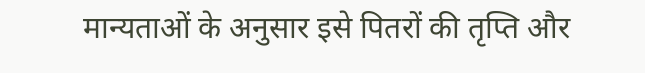मान्यताओं के अनुसार इसे पितरों की तृप्ति और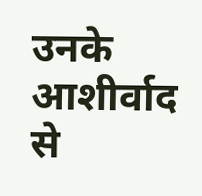उनके आशीर्वाद से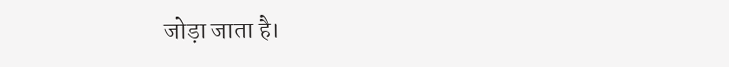जोड़ा जाता है।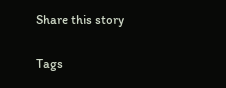Share this story

Tags